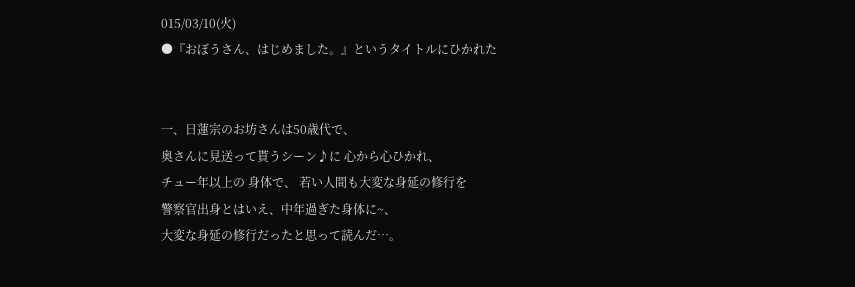015/03/10(火)
●『おぼうさん、はじめました。』というタイトルにひかれた


一、日蓮宗のお坊さんは50歳代で、
奥さんに見送って貰うシーン♪に 心から心ひかれ、
チュー年以上の 身体で、 若い人間も大変な身延の修行を
警察官出身とはいえ、中年過ぎた身体に~、
大変な身延の修行だったと思って読んだ…。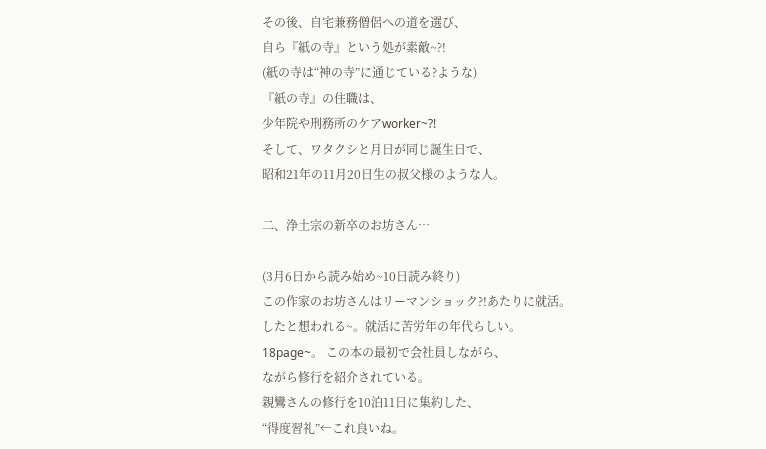その後、自宅兼務僧侶への道を選び、
自ら『紙の寺』という処が素敵~?!
(紙の寺は“神の寺”に通じている?ような)
『紙の寺』の住職は、
少年院や刑務所のケアworker~?!
そして、ワタクシと月日が同じ誕生日で、
昭和21年の11月20日生の叔父様のような人。

二、浄土宗の新卒のお坊さん…

(3月6日から読み始め~10日読み終り)
この作家のお坊さんはリーマンショック?!あたりに就活。
したと想われる~。就活に苦労年の年代らしい。
18page~。 この本の最初で会社員しながら、
ながら修行を紹介されている。
親鸞さんの修行を10泊11日に集約した、
“得度習礼”←これ良いね。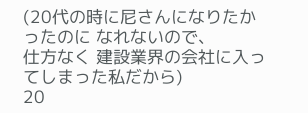(20代の時に尼さんになりたかったのに なれないので、
仕方なく 建設業界の会社に入ってしまった私だから)
20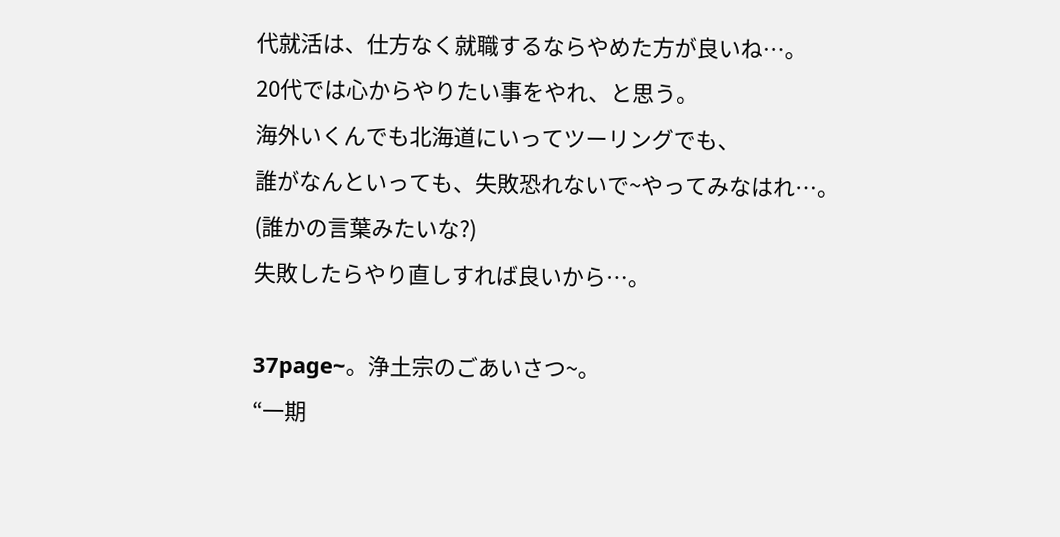代就活は、仕方なく就職するならやめた方が良いね…。
20代では心からやりたい事をやれ、と思う。
海外いくんでも北海道にいってツーリングでも、
誰がなんといっても、失敗恐れないで~やってみなはれ…。
(誰かの言葉みたいな?)
失敗したらやり直しすれば良いから…。

37page~。浄土宗のごあいさつ~。
“一期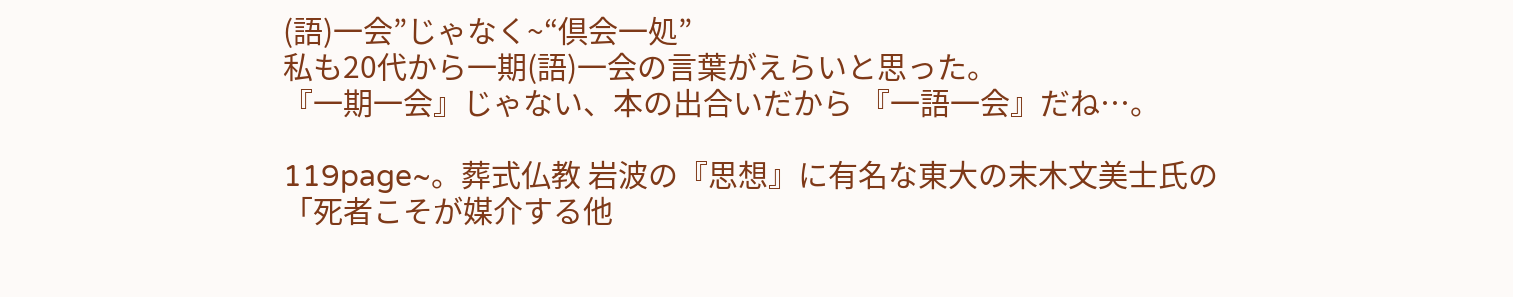(語)一会”じゃなく~“倶会一処”
私も20代から一期(語)一会の言葉がえらいと思った。
『一期一会』じゃない、本の出合いだから 『一語一会』だね…。

119page~。葬式仏教 岩波の『思想』に有名な東大の末木文美士氏の
「死者こそが媒介する他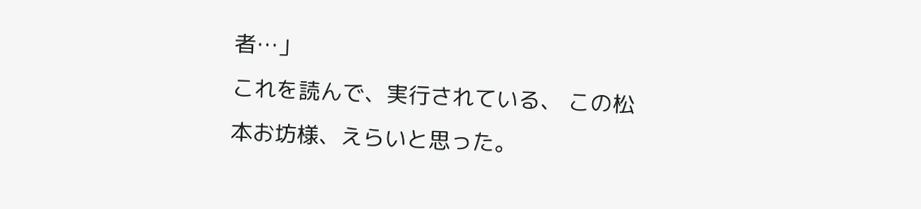者…」
これを読んで、実行されている、 この松本お坊様、えらいと思った。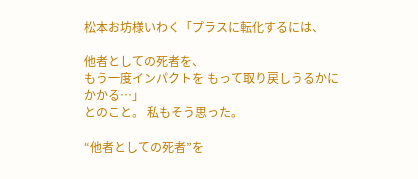松本お坊様いわく「プラスに転化するには、

他者としての死者を、
もう一度インパクトを もって取り戻しうるかにかかる…」
とのこと。 私もそう思った。

“他者としての死者”を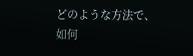どのような方法で、
如何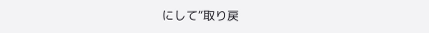にして“取り戻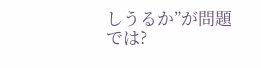しうるか”が問題では?